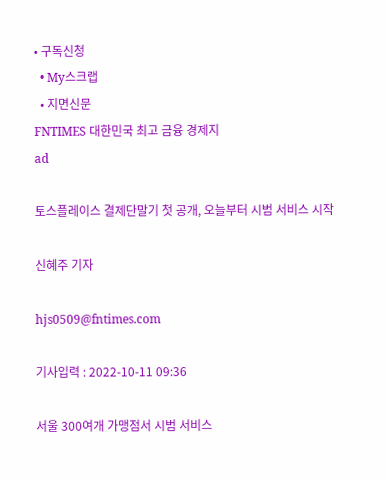• 구독신청
  • My스크랩
  • 지면신문
FNTIMES 대한민국 최고 금융 경제지
ad

토스플레이스 결제단말기 첫 공개, 오늘부터 시범 서비스 시작

신혜주 기자

hjs0509@fntimes.com

기사입력 : 2022-10-11 09:36

서울 300여개 가맹점서 시범 서비스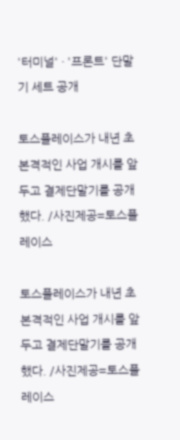'터미널' · '프론트' 단말기 세트 공개

토스플레이스가 내년 초 본격적인 사업 개시를 앞두고 결제단말기를 공개했다. /사진제공=토스플레이스

토스플레이스가 내년 초 본격적인 사업 개시를 앞두고 결제단말기를 공개했다. /사진제공=토스플레이스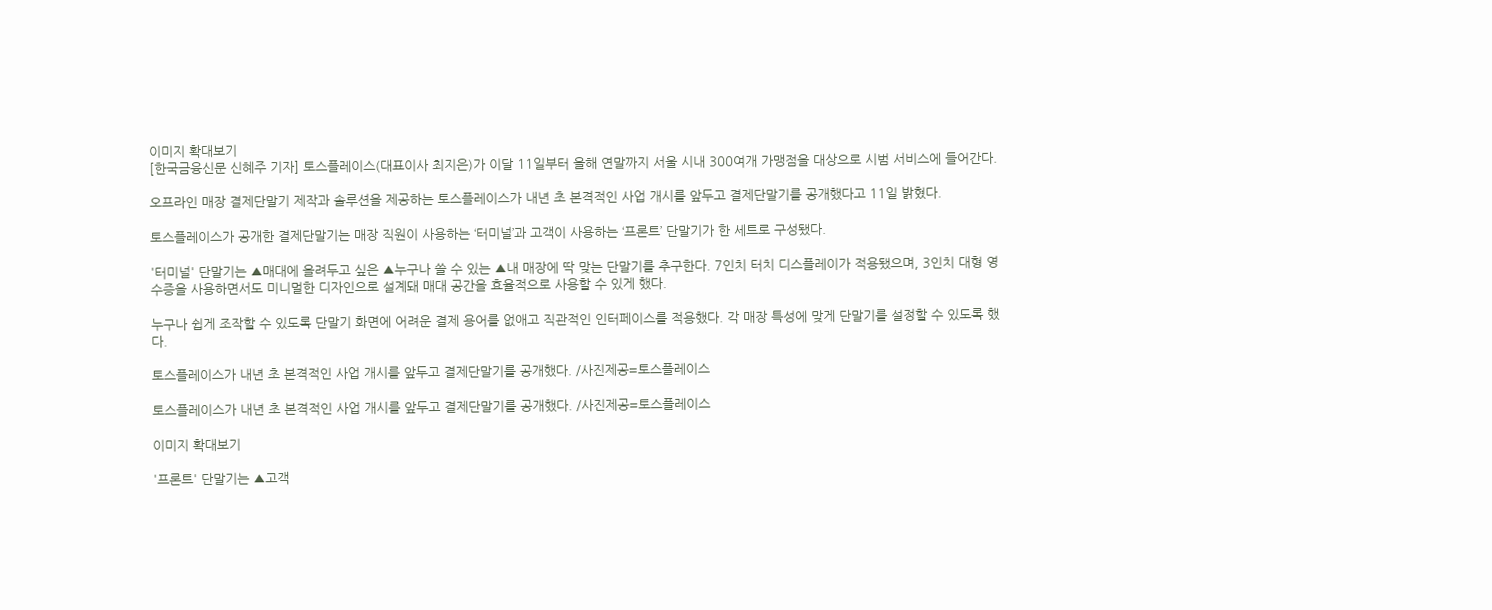이미지 확대보기
[한국금융신문 신혜주 기자] 토스플레이스(대표이사 최지은)가 이달 11일부터 올해 연말까지 서울 시내 300여개 가맹점을 대상으로 시범 서비스에 들어간다.

오프라인 매장 결제단말기 제작과 솔루션을 제공하는 토스플레이스가 내년 초 본격적인 사업 개시를 앞두고 결제단말기를 공개했다고 11일 밝혔다.

토스플레이스가 공개한 결제단말기는 매장 직원이 사용하는 ‘터미널’과 고객이 사용하는 ‘프론트’ 단말기가 한 세트로 구성됐다.

'터미널' 단말기는 ▲매대에 올려두고 싶은 ▲누구나 쓸 수 있는 ▲내 매장에 딱 맞는 단말기를 추구한다. 7인치 터치 디스플레이가 적용됐으며, 3인치 대형 영수증을 사용하면서도 미니멀한 디자인으로 설계돼 매대 공간을 효율적으로 사용할 수 있게 했다.

누구나 쉽게 조작할 수 있도록 단말기 화면에 어려운 결제 용어를 없애고 직관적인 인터페이스를 적용했다. 각 매장 특성에 맞게 단말기를 설정할 수 있도록 했다.

토스플레이스가 내년 초 본격적인 사업 개시를 앞두고 결제단말기를 공개했다. /사진제공=토스플레이스

토스플레이스가 내년 초 본격적인 사업 개시를 앞두고 결제단말기를 공개했다. /사진제공=토스플레이스

이미지 확대보기

'프론트' 단말기는 ▲고객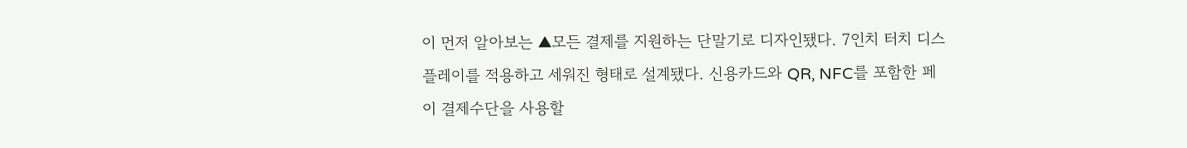이 먼저 알아보는 ▲모든 결제를 지원하는 단말기로 디자인됐다. 7인치 터치 디스플레이를 적용하고 세워진 형태로 설계됐다. 신용카드와 QR, NFC를 포함한 페이 결제수단을 사용할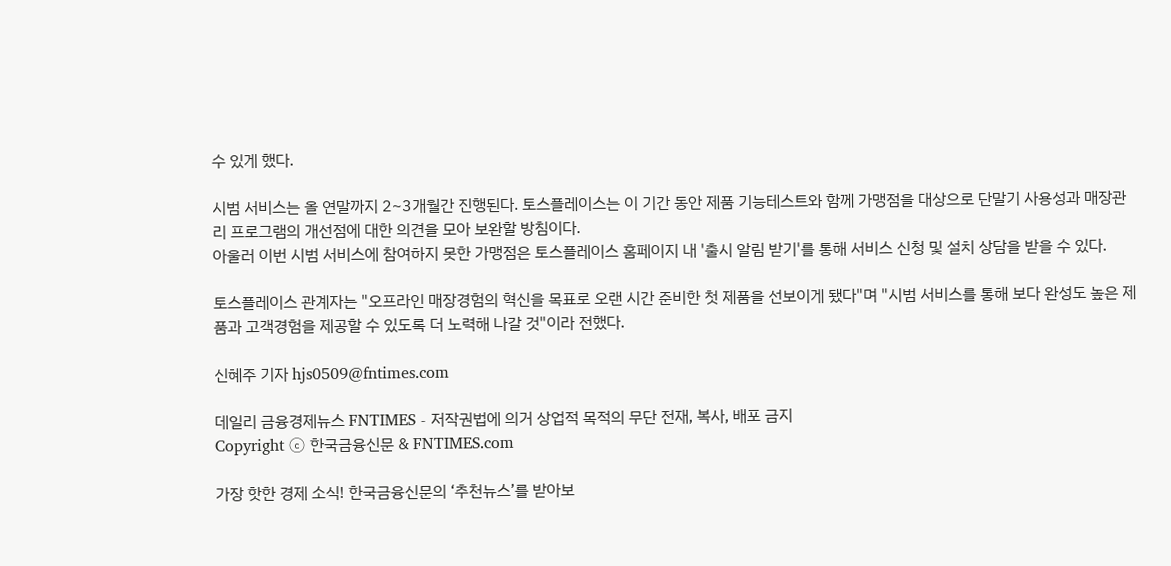수 있게 했다.

시범 서비스는 올 연말까지 2~3개월간 진행된다. 토스플레이스는 이 기간 동안 제품 기능테스트와 함께 가맹점을 대상으로 단말기 사용성과 매장관리 프로그램의 개선점에 대한 의견을 모아 보완할 방침이다.
아울러 이번 시범 서비스에 참여하지 못한 가맹점은 토스플레이스 홈페이지 내 '출시 알림 받기'를 통해 서비스 신청 및 설치 상담을 받을 수 있다.

토스플레이스 관계자는 "오프라인 매장경험의 혁신을 목표로 오랜 시간 준비한 첫 제품을 선보이게 됐다"며 "시범 서비스를 통해 보다 완성도 높은 제품과 고객경험을 제공할 수 있도록 더 노력해 나갈 것"이라 전했다.

신혜주 기자 hjs0509@fntimes.com

데일리 금융경제뉴스 FNTIMES - 저작권법에 의거 상업적 목적의 무단 전재, 복사, 배포 금지
Copyright ⓒ 한국금융신문 & FNTIMES.com

가장 핫한 경제 소식! 한국금융신문의 ‘추천뉴스’를 받아보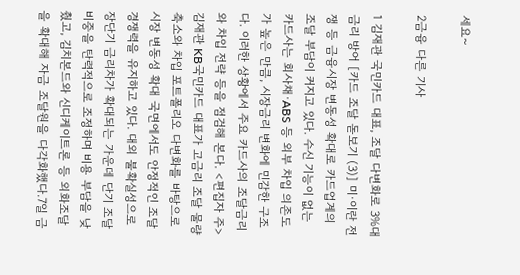세요~

2금융 다른 기사

1 김재관 국민카드 대표, 조달 다변화로 3%대 금리 방어 [카드 조달 돋보기 (3)] 미·이란 전쟁 등 금융시장 변동성 확대로 카드업계의 조달 부담이 커지고 있다. 수신 기능이 없는 카드사는 회사채·ABS 등 외부 차입 의존도가 높은 만큼, 시장금리 변화에 민감한 구조다. 이러한 상황에서 주요 카드사의 조달금리와 차입 전략 등을 점검해 본다. <편집자 주>김재관 KB국민카드 대표가 고금리 조달 물량 축소와 차입 포트폴리오 다변화를 바탕으로 시장 변동성 확대 국면에서도 안정적인 조달 경쟁력을 유지하고 있다. 대외 불확실성으로 장단기 금리차가 확대되는 가운데 단기 조달 비중을 탄력적으로 조정하며 비용 부담을 낮췄고, 김치본드와 신디케이트론 등 외화조달을 확대해 자금 조달원을 다각화했다.7일 금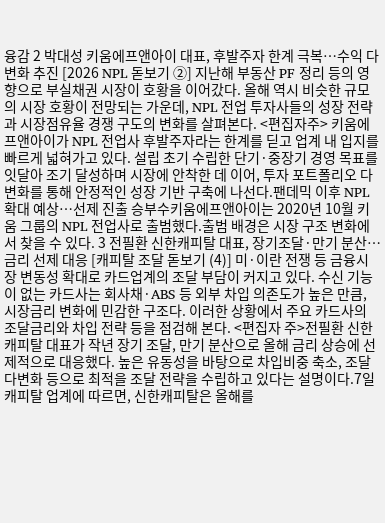융감 2 박대성 키움에프앤아이 대표, 후발주자 한계 극복…수익 다변화 추진 [2026 NPL 돋보기 ②] 지난해 부동산 PF 정리 등의 영향으로 부실채권 시장이 호황을 이어갔다. 올해 역시 비슷한 규모의 시장 호황이 전망되는 가운데, NPL 전업 투자사들의 성장 전략과 시장점유율 경쟁 구도의 변화를 살펴본다. <편집자주> 키움에프앤아이가 NPL 전업사 후발주자라는 한계를 딛고 업계 내 입지를 빠르게 넓혀가고 있다. 설립 초기 수립한 단기·중장기 경영 목표를 잇달아 조기 달성하며 시장에 안착한 데 이어, 투자 포트폴리오 다변화를 통해 안정적인 성장 기반 구축에 나선다.팬데믹 이후 NPL 확대 예상…선제 진출 승부수키움에프앤아이는 2020년 10월 키움 그룹의 NPL 전업사로 출범했다.출범 배경은 시장 구조 변화에서 찾을 수 있다. 3 전필환 신한캐피탈 대표, 장기조달·만기 분산…금리 선제 대응 [캐피탈 조달 돋보기 (4)] 미·이란 전쟁 등 금융시장 변동성 확대로 카드업계의 조달 부담이 커지고 있다. 수신 기능이 없는 카드사는 회사채·ABS 등 외부 차입 의존도가 높은 만큼, 시장금리 변화에 민감한 구조다. 이러한 상황에서 주요 카드사의 조달금리와 차입 전략 등을 점검해 본다. <편집자 주>전필환 신한캐피탈 대표가 작년 장기 조달, 만기 분산으로 올해 금리 상승에 선제적으로 대응했다. 높은 유동성을 바탕으로 차입비중 축소, 조달 다변화 등으로 최적을 조달 전략을 수립하고 있다는 설명이다.7일 캐피탈 업계에 따르면, 신한캐피탈은 올해를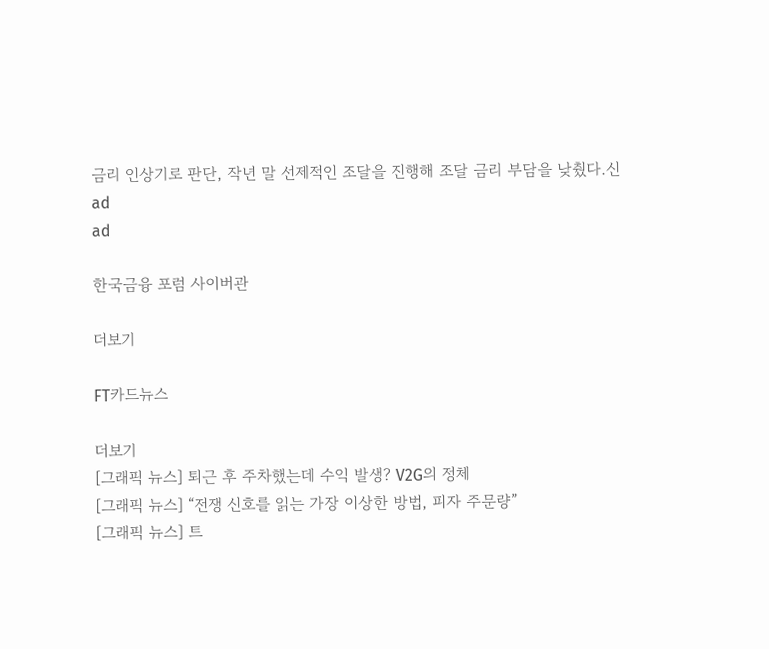금리 인상기로 판단, 작년 말 선제적인 조달을 진행해 조달 금리 부담을 낮췄다.신
ad
ad

한국금융 포럼 사이버관

더보기

FT카드뉴스

더보기
[그래픽 뉴스] 퇴근 후 주차했는데 수익 발생? V2G의 정체
[그래픽 뉴스] “전쟁 신호를 읽는 가장 이상한 방법, 피자 주문량”
[그래픽 뉴스] 트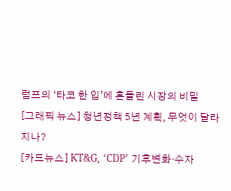럼프의 ‘타코 한 입’에 흔들린 시장의 비밀
[그래픽 뉴스] 청년정책 5년 계획, 무엇이 달라지나?
[카드뉴스] KT&G, ‘CDP’ 기후변화·수자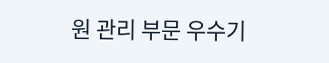원 관리 부문 우수기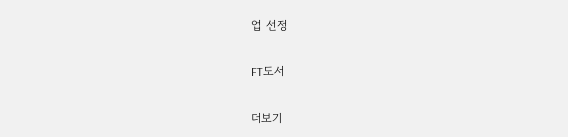업 선정

FT도서

더보기